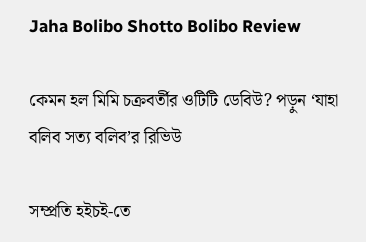Jaha Bolibo Shotto Bolibo Review

কেমন হল মিমি চক্রবর্তীর ওটিটি ডেবিউ? পড়ুন ‘যাহা বলিব সত্য বলিব’র রিভিউ

সম্প্রতি হইচই-তে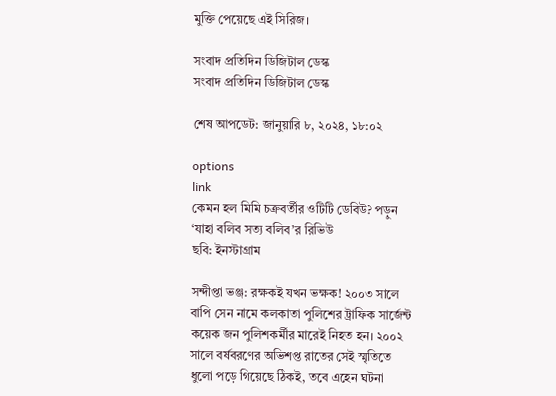মুক্তি পেয়েছে এই সিরিজ।

সংবাদ প্রতিদিন ডিজিটাল ডেস্ক
সংবাদ প্রতিদিন ডিজিটাল ডেস্ক

শেষ আপডেট: জানুয়ারি ৮, ২০২৪, ১৮:০২

options
link
কেমন হল মিমি চক্রবর্তীর ওটিটি ডেবিউ? পড়ুন ‘যাহা বলিব সত্য বলিব’র রিভিউ
ছবি: ইনস্টাগ্রাম

সন্দীপ্তা ভঞ্জ: রক্ষকই যখন ভক্ষক! ২০০৩ সালে বাপি সেন নামে কলকাতা পুলিশের ট্রাফিক সার্জেন্ট কয়েক জন পুলিশকর্মীর মারেই নিহত হন। ২০০২ সালে বর্ষবরণের অভিশপ্ত রাতের সেই স্মৃতিতে ধুলো পড়ে গিয়েছে ঠিকই, তবে এহেন ঘটনা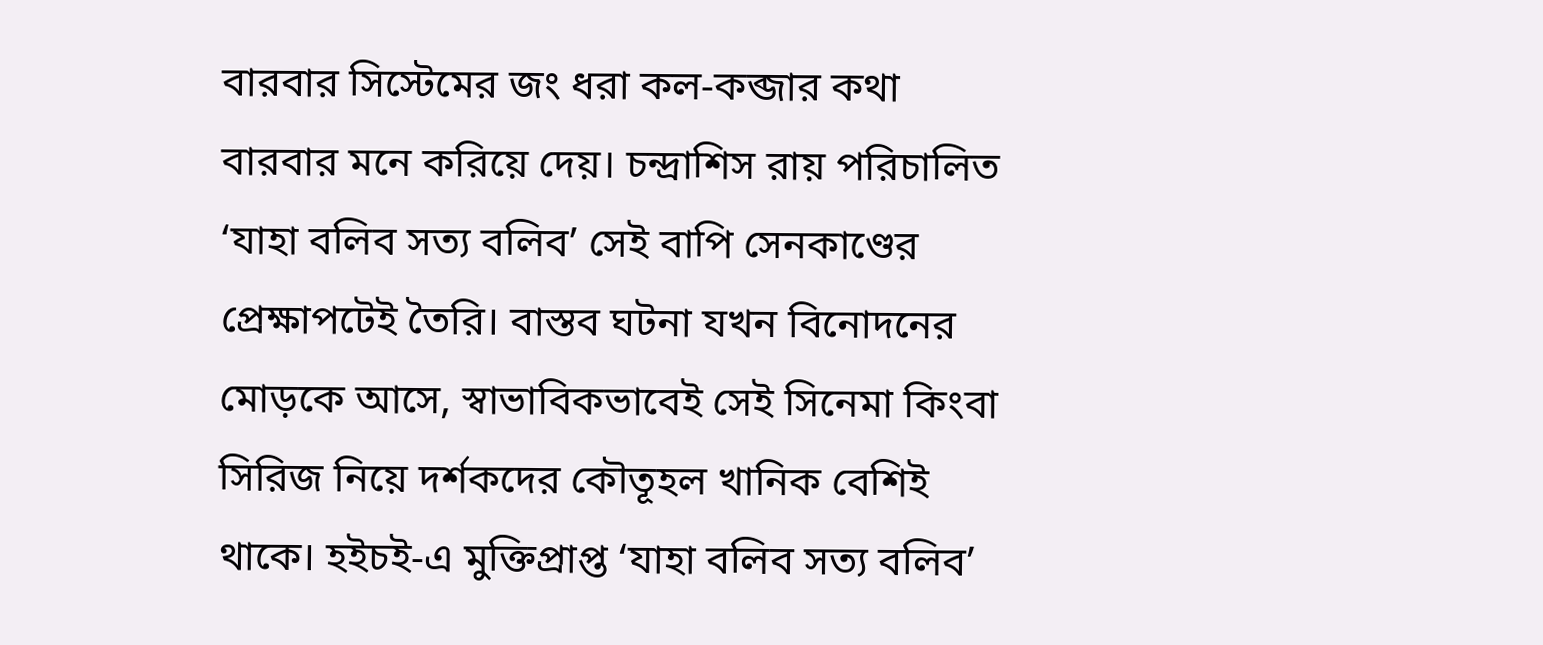বারবার সিস্টেমের জং ধরা কল-কব্জার কথা বারবার মনে করিয়ে দেয়। চন্দ্রাশিস রায় পরিচালিত ‘যাহা বলিব সত্য বলিব’ সেই বাপি সেনকাণ্ডের প্রেক্ষাপটেই তৈরি। বাস্তব ঘটনা যখন বিনোদনের মোড়কে আসে, স্বাভাবিকভাবেই সেই সিনেমা কিংবা সিরিজ নিয়ে দর্শকদের কৌতূহল খানিক বেশিই থাকে। হইচই-এ মুক্তিপ্রাপ্ত ‘যাহা বলিব সত্য বলিব’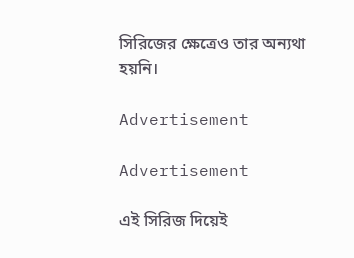সিরিজের ক্ষেত্রেও তার অন্যথা হয়নি।

Advertisement

Advertisement

এই সিরিজ দিয়েই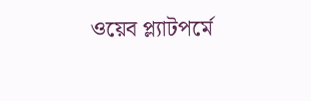ওয়েব প্ল্যাটপর্মে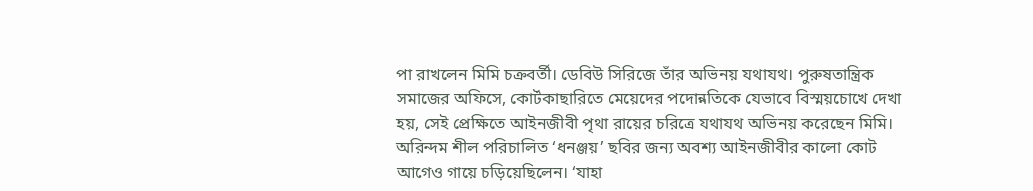পা রাখলেন মিমি চক্রবর্তী। ডেবিউ সিরিজে তাঁর অভিনয় যথাযথ। পুরুষতান্ত্রিক সমাজের অফিসে, কোর্টকাছারিতে মেয়েদের পদোন্নতিকে যেভাবে বিস্ময়চোখে দেখা হয়, সেই প্রেক্ষিতে আইনজীবী পৃথা রায়ের চরিত্রে যথাযথ অভিনয় করেছেন মিমি। অরিন্দম শীল পরিচালিত ‘ধনঞ্জয়’ ছবির জন্য অবশ্য আইনজীবীর কালো কোট আগেও গায়ে চড়িয়েছিলেন। ‘যাহা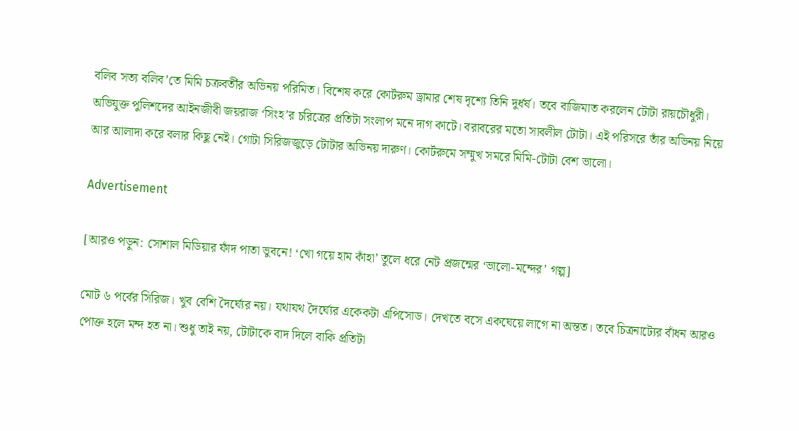বলিব সত্য বলিব’তে মিমি চক্রবর্তীর অভিনয় পরিমিত। বিশেষ করে কোর্টরুম ড্রামার শেষ দৃশ্যে তিনি দুর্ধর্ষ। তবে বাজিমাত করলেন টোটা রায়চৌধুরী। অভিযুক্ত পুলিশদের আইনজীবী জয়রাজ ‘সিংহ’র চরিত্রের প্রতিটা সংলাপ মনে দাগ কাটে। বরাবরের মতো সাবলীল টোটা। এই পরিসরে তাঁর অভিনয় নিয়ে আর আলাদা করে বলার কিছু নেই। গোটা সিরিজজুড়ে টোটার অভিনয় দারুণ। কোর্টরুমে সম্মুখ সমরে মিমি-টোটা বেশ ভালো।

Advertisement

[আরও পড়ুন: সোশাল মিডিয়ার ফাঁদ পাতা ভুবনে! ‘খো গয়ে হাম কাঁহা’ তুলে ধরে নেট প্রজন্মের ‘ভালো-মন্দের’ গল্প]

মোট ৬ পর্বের সিরিজ। খুব বেশি দৈর্ঘ্যের নয়। যথাযথ দৈর্ঘ্যের একেকটা এপিসোড। দেখতে বসে একঘেয়ে লাগে না অন্তত। তবে চিত্রনাট্যের বাঁধন আরও পোক্ত হলে মন্দ হত না। শুধু তাই নয়, টোটাকে বাদ দিলে বাকি প্রতিটা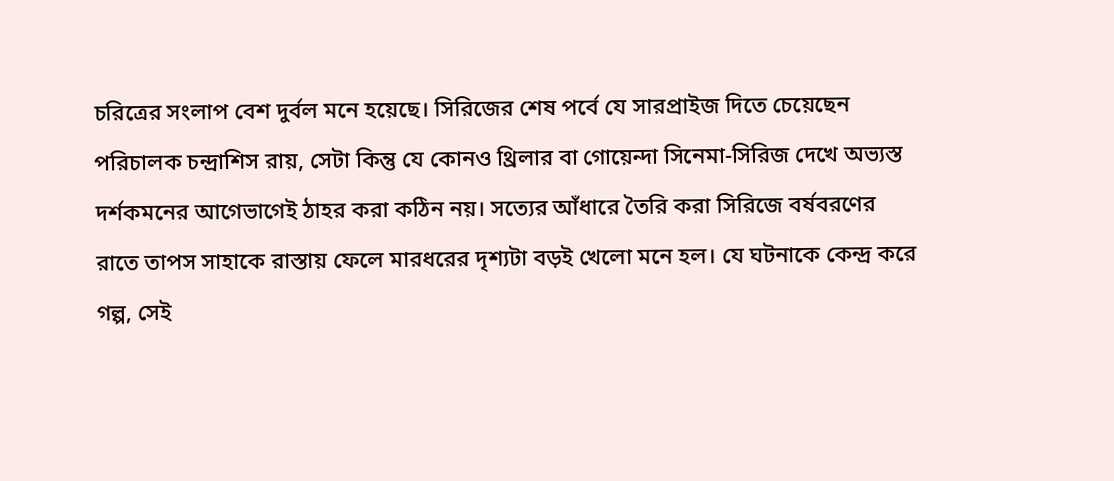চরিত্রের সংলাপ বেশ দুর্বল মনে হয়েছে। সিরিজের শেষ পর্বে যে সারপ্রাইজ দিতে চেয়েছেন পরিচালক চন্দ্রাশিস রায়, সেটা কিন্তু যে কোনও থ্রিলার বা গোয়েন্দা সিনেমা-সিরিজ দেখে অভ্যস্ত দর্শকমনের আগেভাগেই ঠাহর করা কঠিন নয়। সত্যের আঁধারে তৈরি করা সিরিজে বর্ষবরণের রাতে তাপস সাহাকে রাস্তায় ফেলে মারধরের দৃশ্যটা বড়ই খেলো মনে হল। যে ঘটনাকে কেন্দ্র করে গল্প, সেই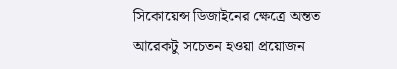সিকোয়েন্স ডিজাইনের ক্ষেত্রে অন্তত আরেকটু সচেতন হওয়া প্রয়োজন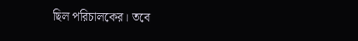ছিল পরিচালকের। তবে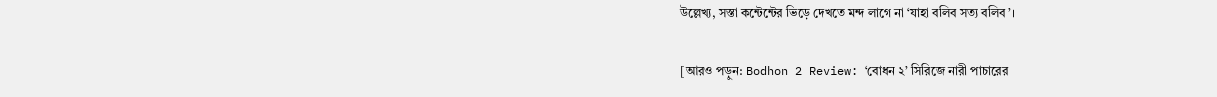উল্লেখ্য, সস্তা কন্টেন্টের ভিড়ে দেখতে মন্দ লাগে না ‘যাহা বলিব সত্য বলিব’।

[আরও পড়ুন: Bodhon 2 Review: ‘বোধন ২’ সিরিজে নারী পাচারের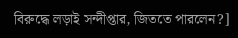বিরুদ্ধে লড়াই সন্দীপ্তার, জিততে পারলেন?]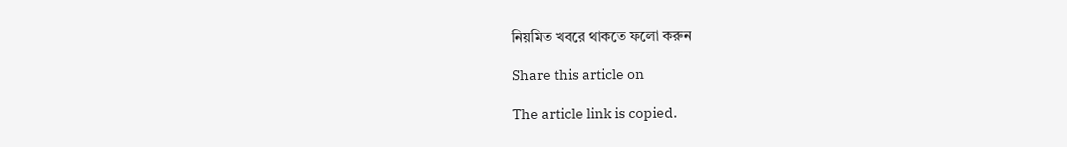নিয়মিত খবরে থাকতে ফলো করুন

Share this article on

The article link is copied.